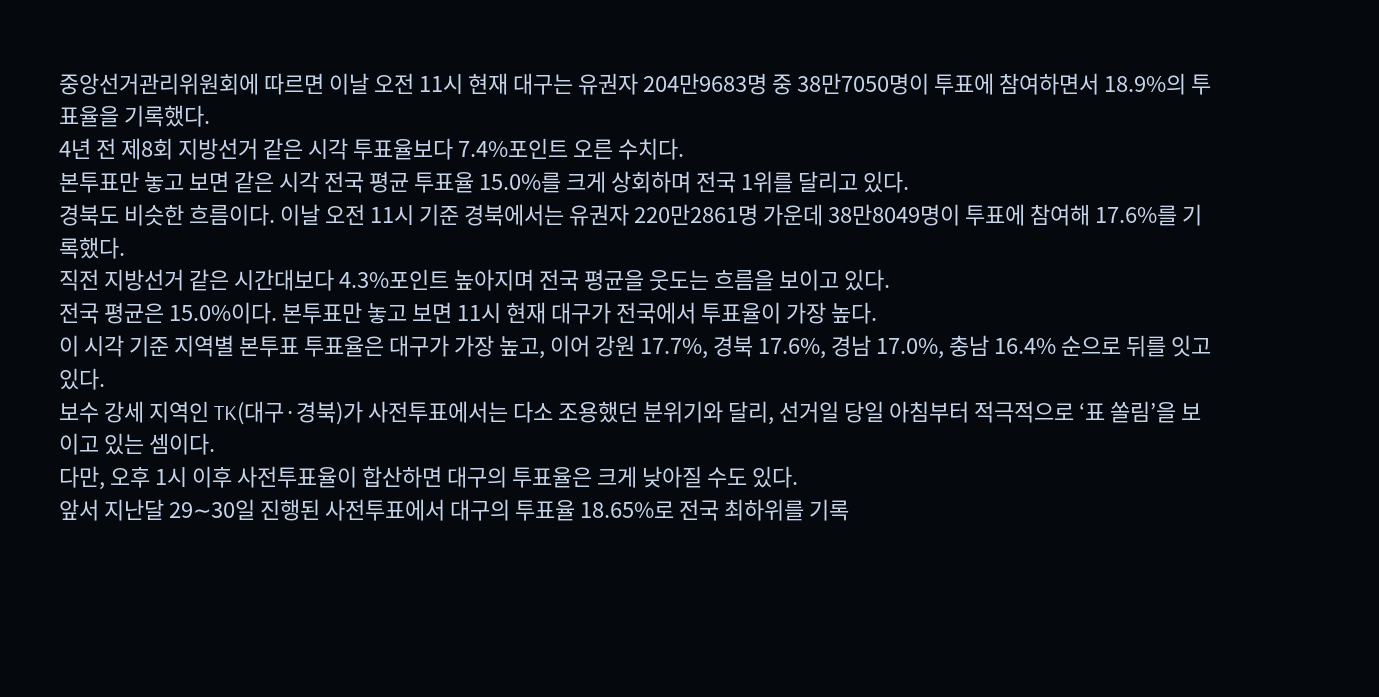중앙선거관리위원회에 따르면 이날 오전 11시 현재 대구는 유권자 204만9683명 중 38만7050명이 투표에 참여하면서 18.9%의 투표율을 기록했다.
4년 전 제8회 지방선거 같은 시각 투표율보다 7.4%포인트 오른 수치다.
본투표만 놓고 보면 같은 시각 전국 평균 투표율 15.0%를 크게 상회하며 전국 1위를 달리고 있다.
경북도 비슷한 흐름이다. 이날 오전 11시 기준 경북에서는 유권자 220만2861명 가운데 38만8049명이 투표에 참여해 17.6%를 기록했다.
직전 지방선거 같은 시간대보다 4.3%포인트 높아지며 전국 평균을 웃도는 흐름을 보이고 있다.
전국 평균은 15.0%이다. 본투표만 놓고 보면 11시 현재 대구가 전국에서 투표율이 가장 높다.
이 시각 기준 지역별 본투표 투표율은 대구가 가장 높고, 이어 강원 17.7%, 경북 17.6%, 경남 17.0%, 충남 16.4% 순으로 뒤를 잇고 있다.
보수 강세 지역인 TK(대구·경북)가 사전투표에서는 다소 조용했던 분위기와 달리, 선거일 당일 아침부터 적극적으로 ‘표 쏠림’을 보이고 있는 셈이다.
다만, 오후 1시 이후 사전투표율이 합산하면 대구의 투표율은 크게 낮아질 수도 있다.
앞서 지난달 29∼30일 진행된 사전투표에서 대구의 투표율 18.65%로 전국 최하위를 기록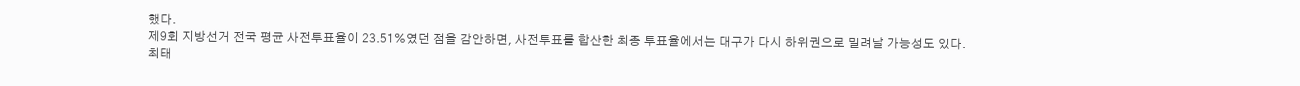했다.
제9회 지방선거 전국 평균 사전투표율이 23.51%였던 점을 감안하면, 사전투표를 합산한 최종 투표율에서는 대구가 다시 하위권으로 밀려날 가능성도 있다.
최태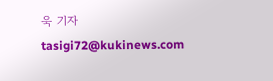욱 기자 tasigi72@kukinews.com